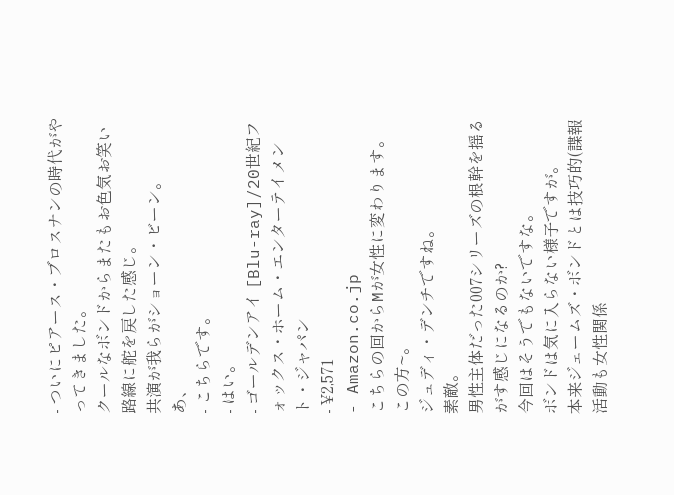- ついにピアース・ブロスナンの時代がやってきました。
クールなボンドからまたもお色気お笑い路線に舵を戻した感じ。
共演が我らがショーン・ビーン。
あ、
- こちらです。
- はい。
- ゴールデンアイ [Blu-ray]/20世紀フォックス・ホーム・エンターテイメント・ジャパン
- ¥2,571
- Amazon.co.jp
こちらの回からMが女性に変わります。
この方~。
ジュディ・デンチですね。
素敵。
男性主体だった007シリーズの根幹を揺るがす感じになるのか?
今回はそうでもないですな。
ボンドは気に入らない様子ですが。
本来ジェームズ・ボンドとは技巧的(諜報活動も女性関係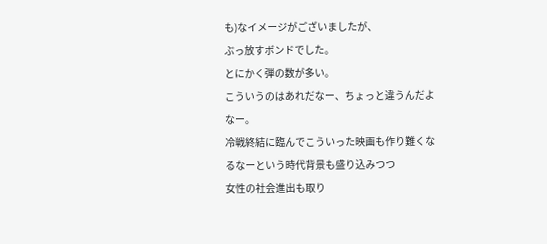も)なイメージがございましたが、
ぶっ放すボンドでした。
とにかく弾の数が多い。
こういうのはあれだなー、ちょっと違うんだよなー。
冷戦終結に臨んでこういった映画も作り難くなるなーという時代背景も盛り込みつつ
女性の社会進出も取り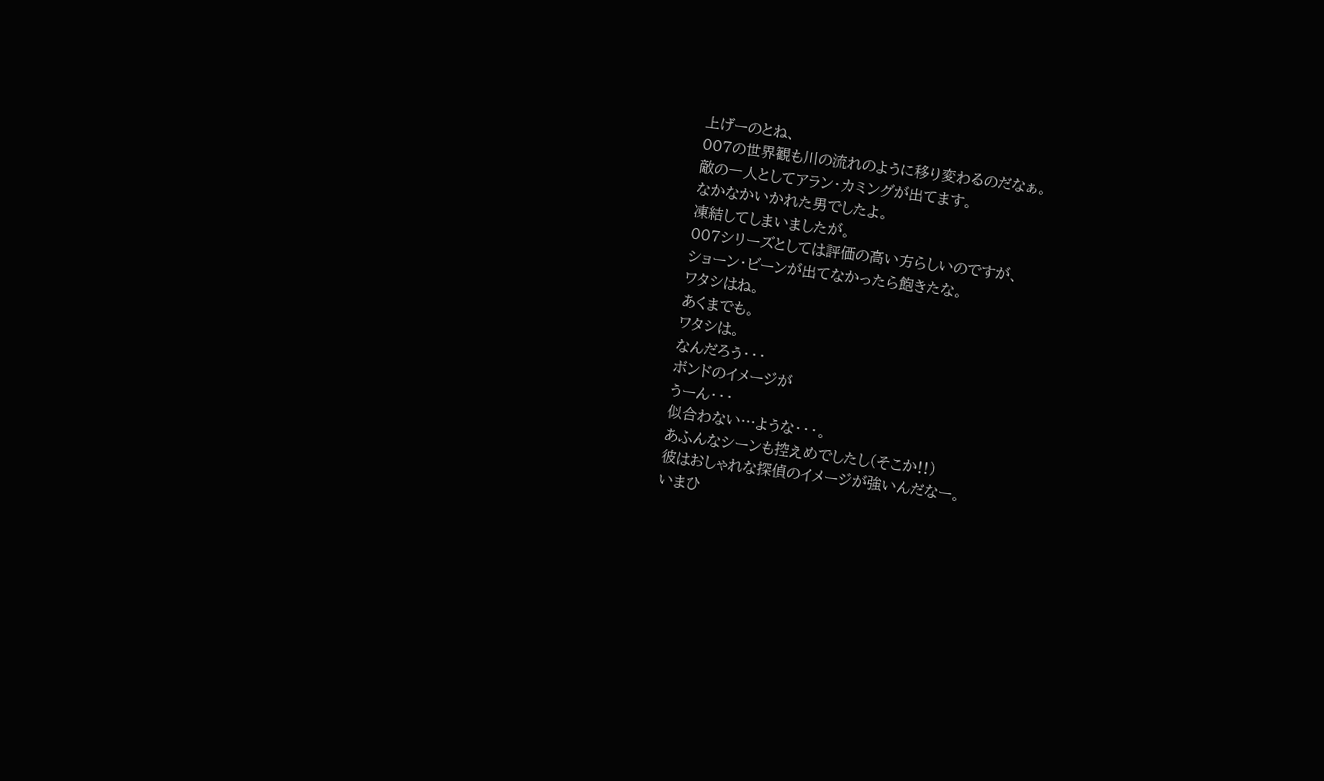上げーのとね、
007の世界観も川の流れのように移り変わるのだなぁ。
敵の一人としてアラン・カミングが出てます。
なかなかいかれた男でしたよ。
凍結してしまいましたが。
007シリーズとしては評価の高い方らしいのですが、
ショーン・ビーンが出てなかったら飽きたな。
ワタシはね。
あくまでも。
ワタシは。
なんだろう・・・
ボンドのイメージが
うーん・・・
似合わない…ような・・・。
あふんなシーンも控えめでしたし(そこか!!)
彼はおしゃれな探偵のイメージが強いんだなー。
いまひ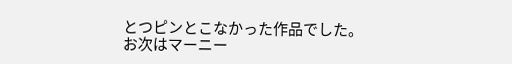とつピンとこなかった作品でした。
お次はマーニー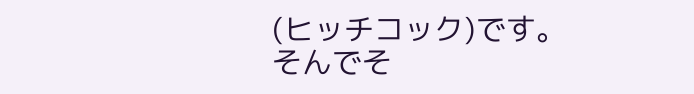(ヒッチコック)です。
そんでそ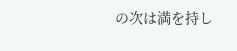の次は満を持し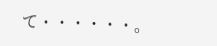て・・・・・・。